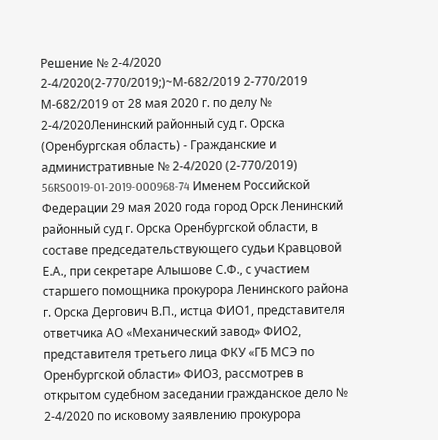Решение № 2-4/2020 2-4/2020(2-770/2019;)~М-682/2019 2-770/2019 М-682/2019 от 28 мая 2020 г. по делу № 2-4/2020Ленинский районный суд г. Орска (Оренбургская область) - Гражданские и административные № 2-4/2020 (2-770/2019) 56RS0019-01-2019-000968-74 Именем Российской Федерации 29 мая 2020 года город Орск Ленинский районный суд г. Орска Оренбургской области, в составе председательствующего судьи Кравцовой Е.А., при секретаре Алышове С.Ф., с участием старшего помощника прокурора Ленинского района г. Орска Дергович В.П., истца ФИО1, представителя ответчика АО «Механический завод» ФИО2, представителя третьего лица ФКУ «ГБ МСЭ по Оренбургской области» ФИО3, рассмотрев в открытом судебном заседании гражданское дело № 2-4/2020 по исковому заявлению прокурора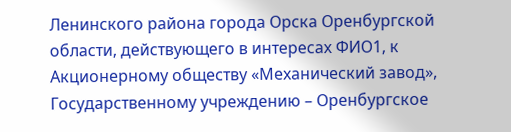Ленинского района города Орска Оренбургской области, действующего в интересах ФИО1, к Акционерному обществу «Механический завод», Государственному учреждению – Оренбургское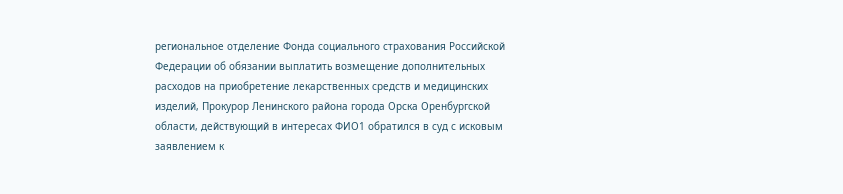региональное отделение Фонда социального страхования Российской Федерации об обязании выплатить возмещение дополнительных расходов на приобретение лекарственных средств и медицинских изделий, Прокурор Ленинского района города Орска Оренбургской области, действующий в интересах ФИО1 обратился в суд с исковым заявлением к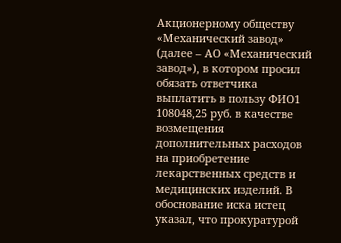Акционерному обществу «Механический завод» (далее – АО «Механический завод»), в котором просил обязать ответчика выплатить в пользу ФИО1 108048,25 руб. в качестве возмещения дополнительных расходов на приобретение лекарственных средств и медицинских изделий. В обоснование иска истец указал, что прокуратурой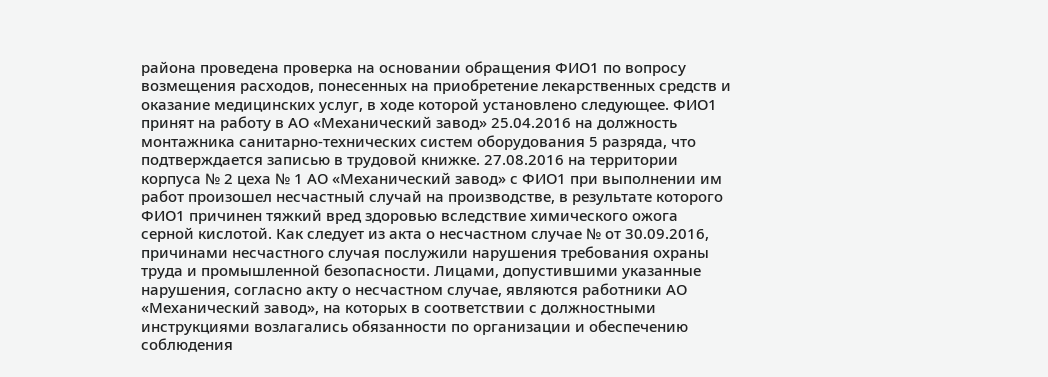района проведена проверка на основании обращения ФИО1 по вопросу возмещения расходов, понесенных на приобретение лекарственных средств и оказание медицинских услуг, в ходе которой установлено следующее. ФИО1 принят на работу в АО «Механический завод» 25.04.2016 на должность монтажника санитарно-технических систем оборудования 5 разряда, что подтверждается записью в трудовой книжке. 27.08.2016 на территории корпуса № 2 цеха № 1 АО «Механический завод» с ФИО1 при выполнении им работ произошел несчастный случай на производстве, в результате которого ФИО1 причинен тяжкий вред здоровью вследствие химического ожога серной кислотой. Как следует из акта о несчастном случае № от 30.09.2016, причинами несчастного случая послужили нарушения требования охраны труда и промышленной безопасности. Лицами, допустившими указанные нарушения, согласно акту о несчастном случае, являются работники АО «Механический завод», на которых в соответствии с должностными инструкциями возлагались обязанности по организации и обеспечению соблюдения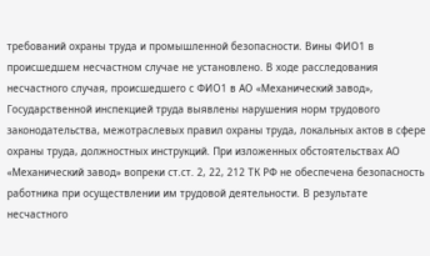требований охраны труда и промышленной безопасности. Вины ФИО1 в происшедшем несчастном случае не установлено. В ходе расследования несчастного случая, происшедшего с ФИО1 в АО «Механический завод», Государственной инспекцией труда выявлены нарушения норм трудового законодательства, межотраслевых правил охраны труда, локальных актов в сфере охраны труда, должностных инструкций. При изложенных обстоятельствах АО «Механический завод» вопреки ст.ст. 2, 22, 212 ТК РФ не обеспечена безопасность работника при осуществлении им трудовой деятельности. В результате несчастного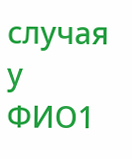случая у ФИО1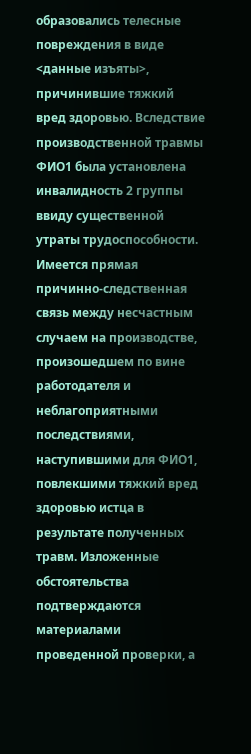образовались телесные повреждения в виде <данные изъяты>, причинившие тяжкий вред здоровью. Вследствие производственной травмы ФИО1 была установлена инвалидность 2 группы ввиду существенной утраты трудоспособности. Имеется прямая причинно-следственная связь между несчастным случаем на производстве, произошедшем по вине работодателя и неблагоприятными последствиями, наступившими для ФИО1, повлекшими тяжкий вред здоровью истца в результате полученных травм. Изложенные обстоятельства подтверждаются материалами проведенной проверки, а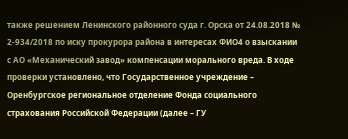также решением Ленинского районного суда г. Орска от 24.08.2018 № 2-934/2018 по иску прокурора района в интересах ФИО4 о взыскании с АО «Механический завод» компенсации морального вреда. В ходе проверки установлено, что Государственное учреждение – Оренбургское региональное отделение Фонда социального страхования Российской Федерации (далее – ГУ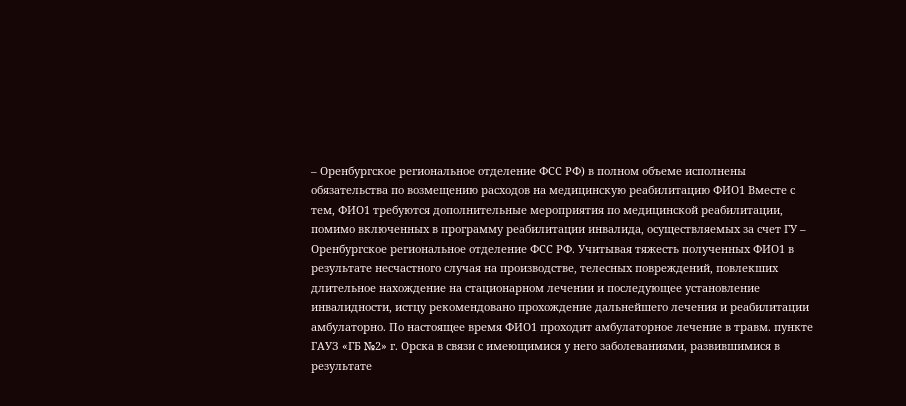– Оренбургское региональное отделение ФСС РФ) в полном объеме исполнены обязательства по возмещению расходов на медицинскую реабилитацию ФИО1 Вместе с тем, ФИО1 требуются дополнительные мероприятия по медицинской реабилитации, помимо включенных в программу реабилитации инвалида, осуществляемых за счет ГУ – Оренбургское региональное отделение ФСС РФ. Учитывая тяжесть полученных ФИО1 в результате несчастного случая на производстве, телесных повреждений, повлекших длительное нахождение на стационарном лечении и последующее установление инвалидности, истцу рекомендовано прохождение дальнейшего лечения и реабилитации амбулаторно. По настоящее время ФИО1 проходит амбулаторное лечение в травм. пункте ГАУЗ «ГБ №2» г. Орска в связи с имеющимися у него заболеваниями, развившимися в результате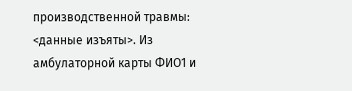производственной травмы: <данные изъяты>. Из амбулаторной карты ФИО1 и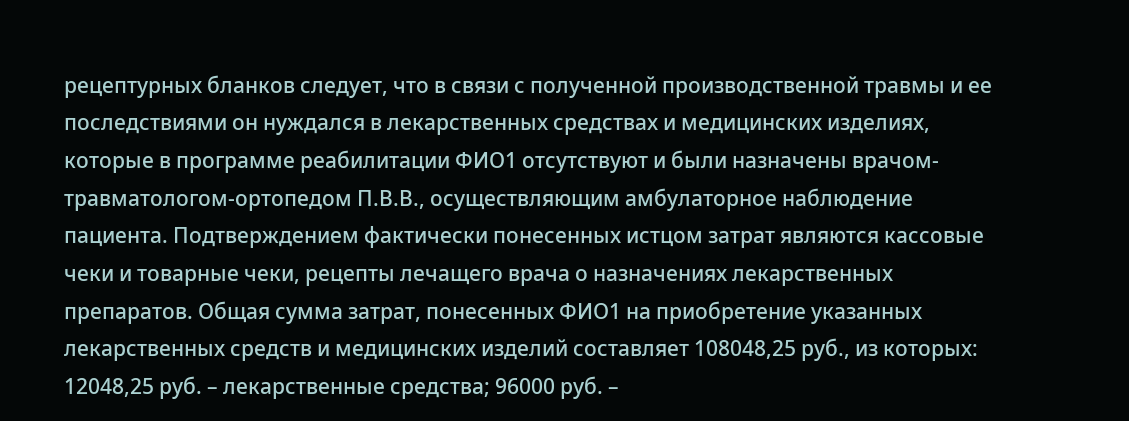рецептурных бланков следует, что в связи с полученной производственной травмы и ее последствиями он нуждался в лекарственных средствах и медицинских изделиях, которые в программе реабилитации ФИО1 отсутствуют и были назначены врачом-травматологом-ортопедом П.В.В., осуществляющим амбулаторное наблюдение пациента. Подтверждением фактически понесенных истцом затрат являются кассовые чеки и товарные чеки, рецепты лечащего врача о назначениях лекарственных препаратов. Общая сумма затрат, понесенных ФИО1 на приобретение указанных лекарственных средств и медицинских изделий составляет 108048,25 руб., из которых: 12048,25 руб. – лекарственные средства; 96000 руб. –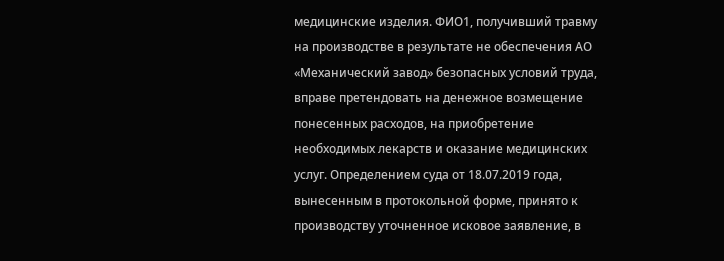медицинские изделия. ФИО1, получивший травму на производстве в результате не обеспечения АО «Механический завод» безопасных условий труда, вправе претендовать на денежное возмещение понесенных расходов, на приобретение необходимых лекарств и оказание медицинских услуг. Определением суда от 18.07.2019 года, вынесенным в протокольной форме, принято к производству уточненное исковое заявление, в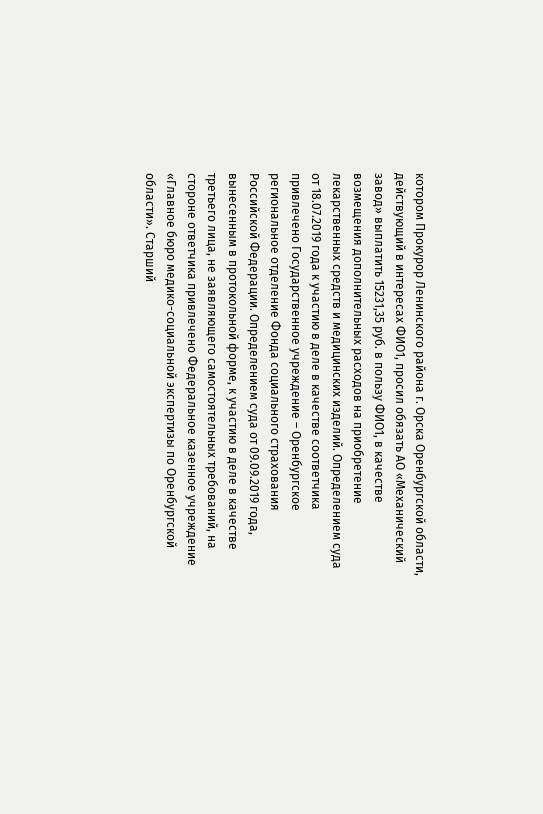котором Прокурор Ленинского района г. Орска Оренбургской области, действующий в интересах ФИО1, просил обязать АО «Механический завод» выплатить 15231,35 руб. в пользу ФИО1, в качестве возмещения дополнительных расходов на приобретение лекарственных средств и медицинских изделий. Определением суда от 18.07.2019 года к участию в деле в качестве соответчика привлечено Государственное учреждение – Оренбургское региональное отделение Фонда социального страхования Российской Федерации. Определением суда от 09.09.2019 года, вынесенным в протокольной форме, к участию в деле в качестве третьего лица, не заявляющего самостоятельных требований, на стороне ответчика привлечено Федеральное казенное учреждение «Главное бюро медико-социальной экспертизы по Оренбургской области». Старший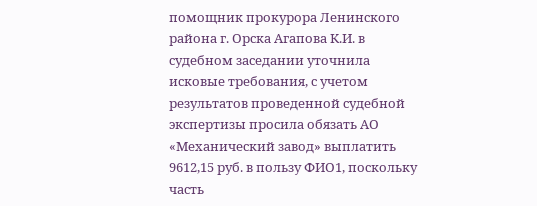помощник прокурора Ленинского района г. Орска Агапова К.И. в судебном заседании уточнила исковые требования, с учетом результатов проведенной судебной экспертизы просила обязать АО «Механический завод» выплатить 9612,15 руб. в пользу ФИО1, поскольку часть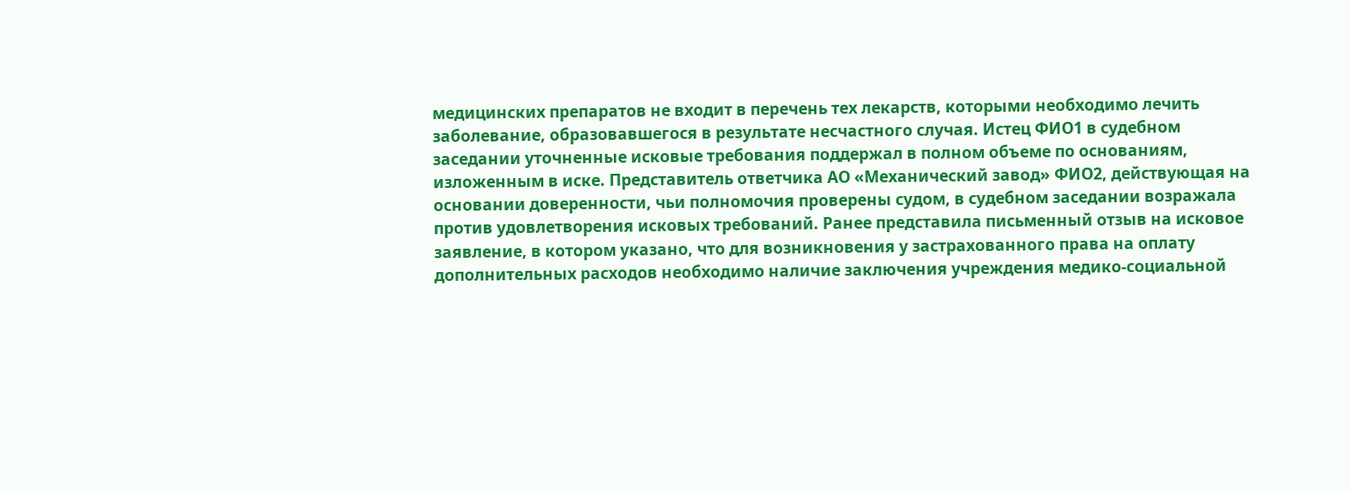медицинских препаратов не входит в перечень тех лекарств, которыми необходимо лечить заболевание, образовавшегося в результате несчастного случая. Истец ФИО1 в судебном заседании уточненные исковые требования поддержал в полном объеме по основаниям, изложенным в иске. Представитель ответчика АО «Механический завод» ФИО2, действующая на основании доверенности, чьи полномочия проверены судом, в судебном заседании возражала против удовлетворения исковых требований. Ранее представила письменный отзыв на исковое заявление, в котором указано, что для возникновения у застрахованного права на оплату дополнительных расходов необходимо наличие заключения учреждения медико-социальной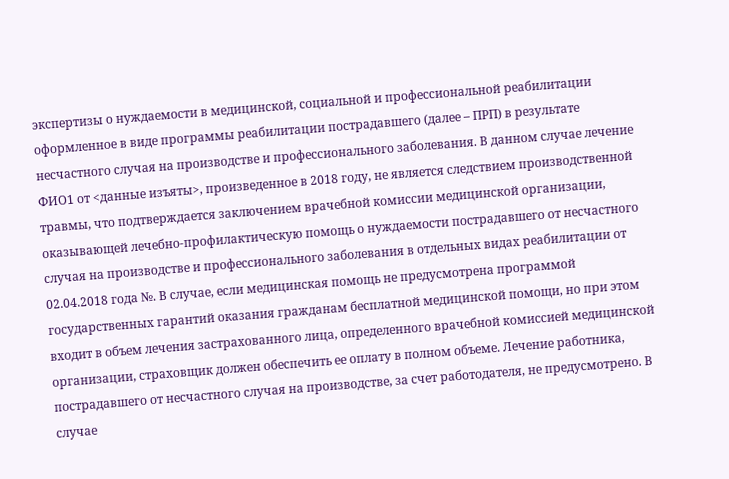экспертизы о нуждаемости в медицинской, социальной и профессиональной реабилитации оформленное в виде программы реабилитации пострадавшего (далее – ПРП) в результате несчастного случая на производстве и профессионального заболевания. В данном случае лечение ФИО1 от <данные изъяты>, произведенное в 2018 году, не является следствием производственной травмы, что подтверждается заключением врачебной комиссии медицинской организации, оказывающей лечебно-профилактическую помощь о нуждаемости пострадавшего от несчастного случая на производстве и профессионального заболевания в отдельных видах реабилитации от 02.04.2018 года №. В случае, если медицинская помощь не предусмотрена программой государственных гарантий оказания гражданам бесплатной медицинской помощи, но при этом входит в объем лечения застрахованного лица, определенного врачебной комиссией медицинской организации, страховщик должен обеспечить ее оплату в полном объеме. Лечение работника, пострадавшего от несчастного случая на производстве, за счет работодателя, не предусмотрено. В случае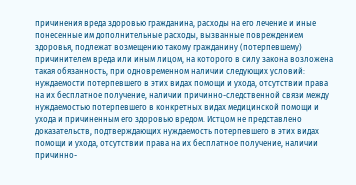причинения вреда здоровью гражданина, расходы на его лечение и иные понесенные им дополнительные расходы, вызванные повреждением здоровья, подлежат возмещению такому гражданину (потерпевшему) причинителем вреда или иным лицом, на которого в силу закона возложена такая обязанность, при одновременном наличии следующих условий: нуждаемости потерпевшего в этих видах помощи и ухода, отсутствии права на их бесплатное получение, наличии причинно-следственной связи между нуждаемостью потерпевшего в конкретных видах медицинской помощи и ухода и причиненным его здоровью вредом. Истцом не представлено доказательств, подтверждающих нуждаемость потерпевшего в этих видах помощи и ухода, отсутствии права на их бесплатное получение, наличии причинно-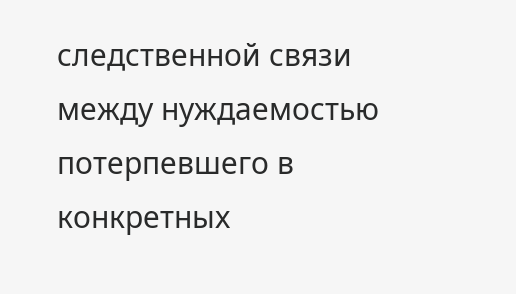следственной связи между нуждаемостью потерпевшего в конкретных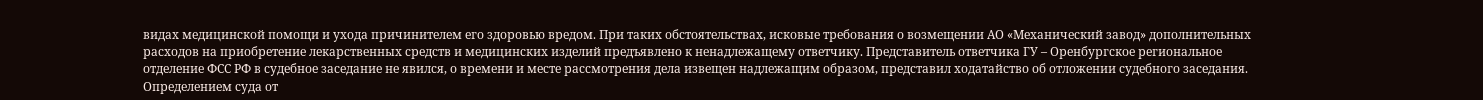видах медицинской помощи и ухода причинителем его здоровью вредом. При таких обстоятельствах, исковые требования о возмещении АО «Механический завод» дополнительных расходов на приобретение лекарственных средств и медицинских изделий предъявлено к ненадлежащему ответчику. Представитель ответчика ГУ – Оренбургское региональное отделение ФСС РФ в судебное заседание не явился, о времени и месте рассмотрения дела извещен надлежащим образом, представил ходатайство об отложении судебного заседания. Определением суда от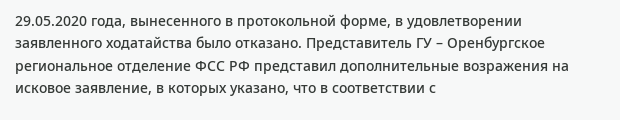29.05.2020 года, вынесенного в протокольной форме, в удовлетворении заявленного ходатайства было отказано. Представитель ГУ – Оренбургское региональное отделение ФСС РФ представил дополнительные возражения на исковое заявление, в которых указано, что в соответствии с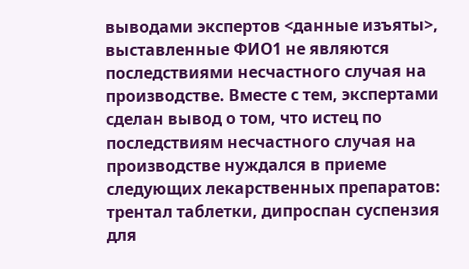выводами экспертов <данные изъяты>, выставленные ФИО1 не являются последствиями несчастного случая на производстве. Вместе с тем, экспертами сделан вывод о том, что истец по последствиям несчастного случая на производстве нуждался в приеме следующих лекарственных препаратов: трентал таблетки, дипроспан суспензия для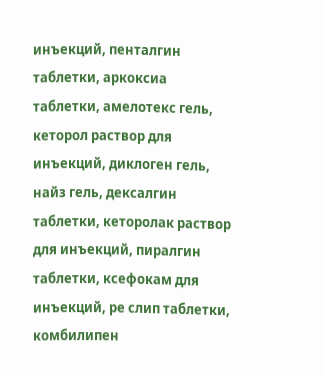инъекций, пенталгин таблетки, аркоксиа таблетки, амелотекс гель, кеторол раствор для инъекций, диклоген гель, найз гель, дексалгин таблетки, кеторолак раствор для инъекций, пиралгин таблетки, ксефокам для инъекций, ре слип таблетки, комбилипен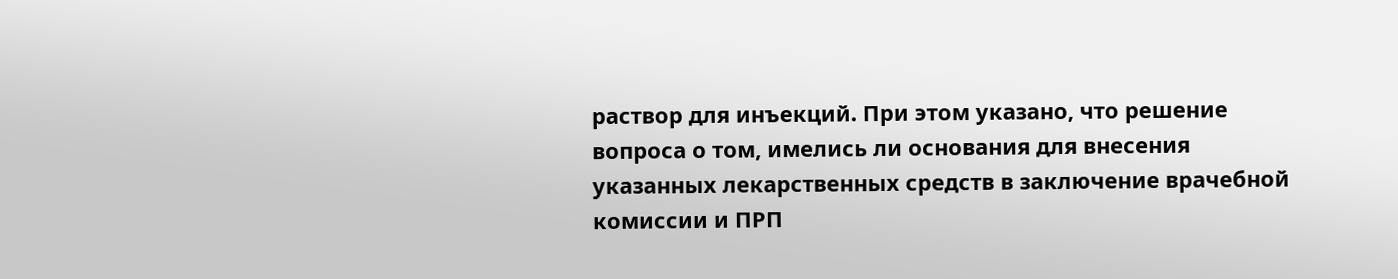раствор для инъекций. При этом указано, что решение вопроса о том, имелись ли основания для внесения указанных лекарственных средств в заключение врачебной комиссии и ПРП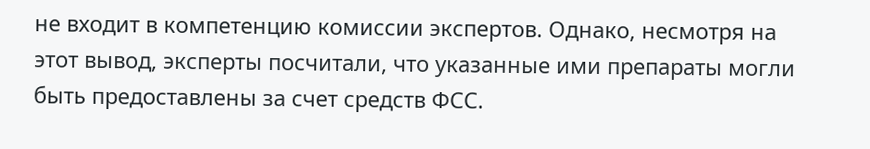не входит в компетенцию комиссии экспертов. Однако, несмотря на этот вывод, эксперты посчитали, что указанные ими препараты могли быть предоставлены за счет средств ФСС.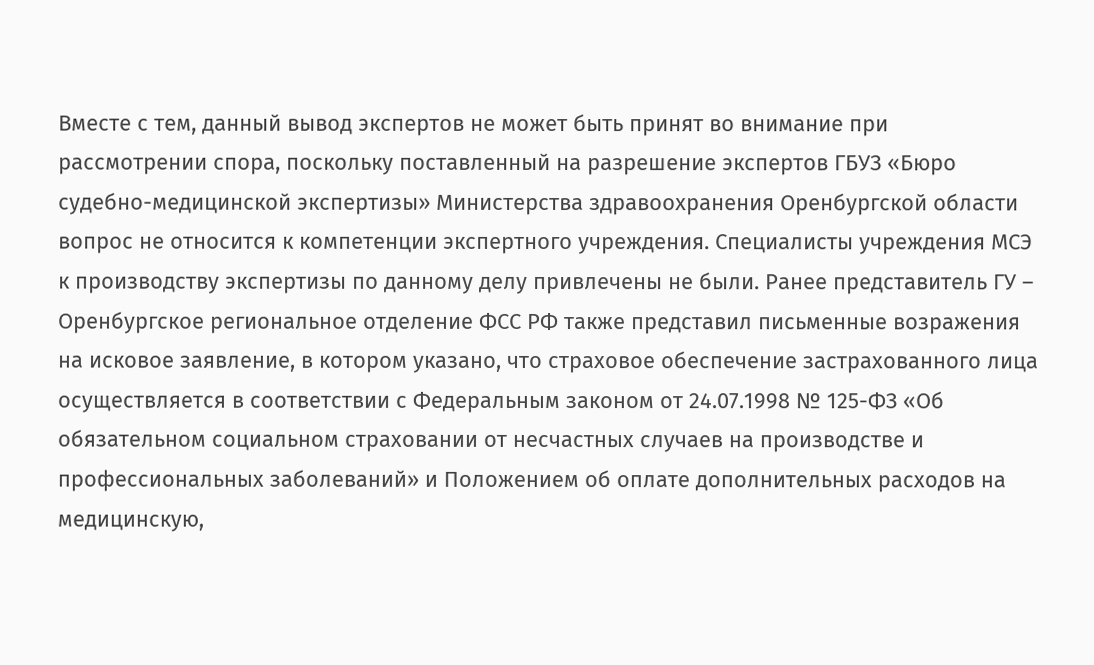Вместе с тем, данный вывод экспертов не может быть принят во внимание при рассмотрении спора, поскольку поставленный на разрешение экспертов ГБУЗ «Бюро судебно-медицинской экспертизы» Министерства здравоохранения Оренбургской области вопрос не относится к компетенции экспертного учреждения. Специалисты учреждения МСЭ к производству экспертизы по данному делу привлечены не были. Ранее представитель ГУ – Оренбургское региональное отделение ФСС РФ также представил письменные возражения на исковое заявление, в котором указано, что страховое обеспечение застрахованного лица осуществляется в соответствии с Федеральным законом от 24.07.1998 № 125-ФЗ «Об обязательном социальном страховании от несчастных случаев на производстве и профессиональных заболеваний» и Положением об оплате дополнительных расходов на медицинскую,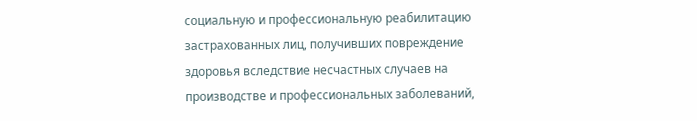социальную и профессиональную реабилитацию застрахованных лиц, получивших повреждение здоровья вследствие несчастных случаев на производстве и профессиональных заболеваний,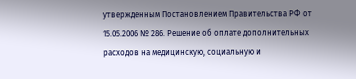утвержденным Постановлением Правительства РФ от 15.05.2006 № 286. Решение об оплате дополнительных расходов на медицинскую, социальную и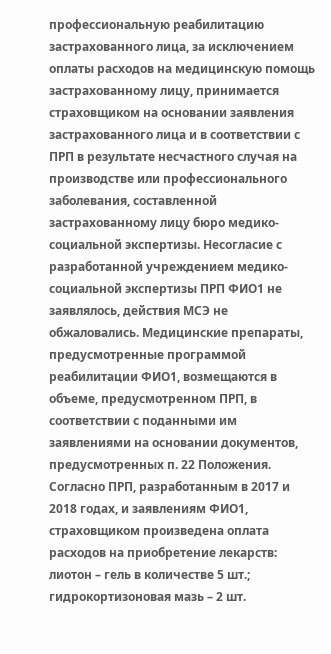профессиональную реабилитацию застрахованного лица, за исключением оплаты расходов на медицинскую помощь застрахованному лицу, принимается страховщиком на основании заявления застрахованного лица и в соответствии с ПРП в результате несчастного случая на производстве или профессионального заболевания, составленной застрахованному лицу бюро медико-социальной экспертизы. Несогласие с разработанной учреждением медико-социальной экспертизы ПРП ФИО1 не заявлялось, действия МСЭ не обжаловались. Медицинские препараты, предусмотренные программой реабилитации ФИО1, возмещаются в объеме, предусмотренном ПРП, в соответствии с поданными им заявлениями на основании документов, предусмотренных п. 22 Положения. Согласно ПРП, разработанным в 2017 и 2018 годах, и заявлениям ФИО1, страховщиком произведена оплата расходов на приобретение лекарств: лиотон – гель в количестве 5 шт.; гидрокортизоновая мазь – 2 шт.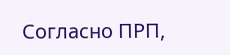Согласно ПРП,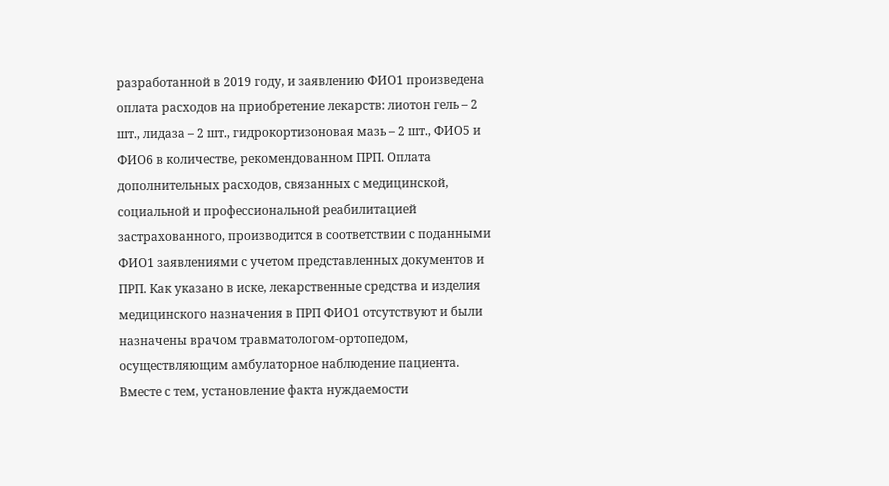разработанной в 2019 году, и заявлению ФИО1 произведена оплата расходов на приобретение лекарств: лиотон гель – 2 шт., лидаза – 2 шт., гидрокортизоновая мазь – 2 шт., ФИО5 и ФИО6 в количестве, рекомендованном ПРП. Оплата дополнительных расходов, связанных с медицинской, социальной и профессиональной реабилитацией застрахованного, производится в соответствии с поданными ФИО1 заявлениями с учетом представленных документов и ПРП. Как указано в иске, лекарственные средства и изделия медицинского назначения в ПРП ФИО1 отсутствуют и были назначены врачом травматологом-ортопедом, осуществляющим амбулаторное наблюдение пациента. Вместе с тем, установление факта нуждаемости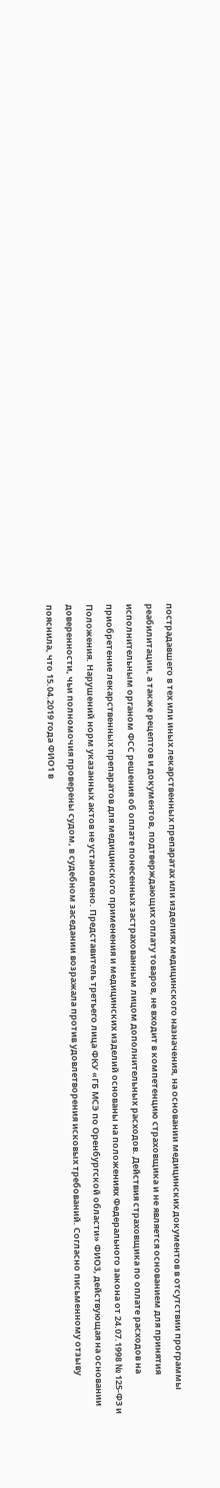пострадавшего в тех или иных лекарственных препаратах или изделиях медицинского назначения, на основании медицинских документов в отсутствии программы реабилитации, а также рецептов и документов, подтверждающих оплату товаров, не входит в компетенцию страховщика и не является основанием для принятия исполнительным органом ФСС решения об оплате понесенных застрахованным лицом дополнительных расходов. Действия страховщика по оплате расходов на приобретение лекарственных препаратов для медицинского применения и медицинских изделий основаны на положениях Федерального закона от 24.07.1998 № 125-ФЗ и Положения. Нарушений норм указанных актов не установлено. Представитель третьего лица ФКУ «ГБ МСЭ по Оренбургской области» ФИО3, действующая на основании доверенности, чьи полномочия проверены судом, в судебном заседании возражала против удовлетворения исковых требований. Согласно письменному отзыву пояснила, что 15.04.2019 года ФИО1 в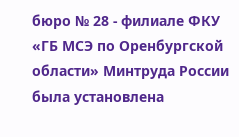бюро № 28 - филиале ФКУ «ГБ МСЭ по Оренбургской области» Минтруда России была установлена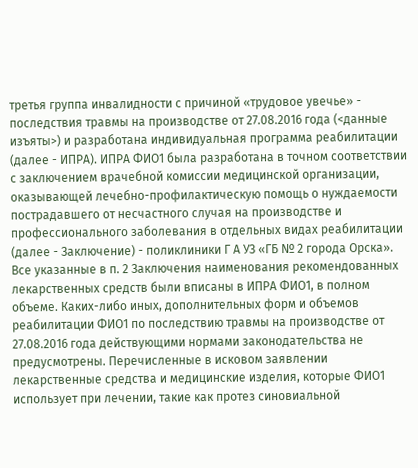третья группа инвалидности с причиной «трудовое увечье» - последствия травмы на производстве от 27.08.2016 года (<данные изъяты>) и разработана индивидуальная программа реабилитации (далее - ИПРА). ИПРА ФИО1 была разработана в точном соответствии с заключением врачебной комиссии медицинской организации, оказывающей лечебно-профилактическую помощь о нуждаемости пострадавшего от несчастного случая на производстве и профессионального заболевания в отдельных видах реабилитации (далее - Заключение) - поликлиники Г А УЗ «ГБ № 2 города Орска». Все указанные в п. 2 Заключения наименования рекомендованных лекарственных средств были вписаны в ИПРА ФИО1, в полном объеме. Каких-либо иных, дополнительных форм и объемов реабилитации ФИО1 по последствию травмы на производстве от 27.08.2016 года действующими нормами законодательства не предусмотрены. Перечисленные в исковом заявлении лекарственные средства и медицинские изделия, которые ФИО1 использует при лечении, такие как протез синовиальной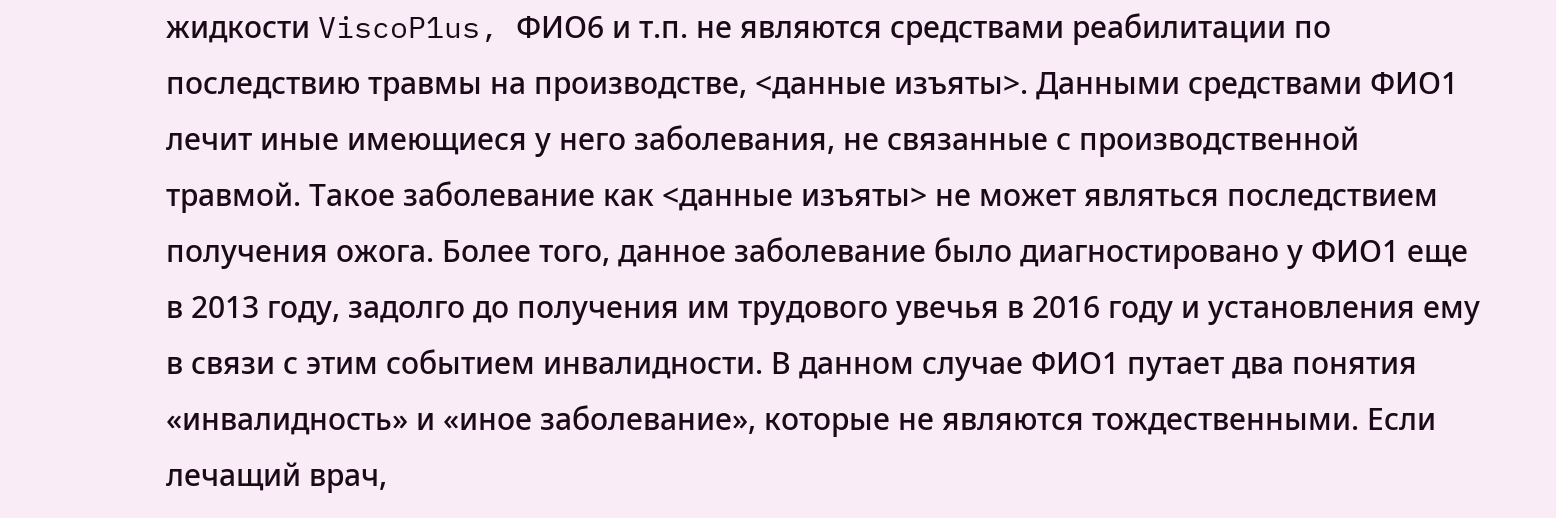жидкости ViscoP1us, ФИО6 и т.п. не являются средствами реабилитации по последствию травмы на производстве, <данные изъяты>. Данными средствами ФИО1 лечит иные имеющиеся у него заболевания, не связанные с производственной травмой. Такое заболевание как <данные изъяты> не может являться последствием получения ожога. Более того, данное заболевание было диагностировано у ФИО1 еще в 2013 году, задолго до получения им трудового увечья в 2016 году и установления ему в связи с этим событием инвалидности. В данном случае ФИО1 путает два понятия «инвалидность» и «иное заболевание», которые не являются тождественными. Если лечащий врач,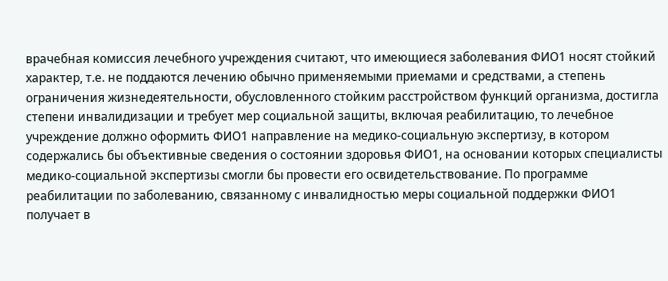врачебная комиссия лечебного учреждения считают, что имеющиеся заболевания ФИО1 носят стойкий характер, т.е. не поддаются лечению обычно применяемыми приемами и средствами, а степень ограничения жизнедеятельности, обусловленного стойким расстройством функций организма, достигла степени инвалидизации и требует мер социальной защиты, включая реабилитацию, то лечебное учреждение должно оформить ФИО1 направление на медико-социальную экспертизу, в котором содержались бы объективные сведения о состоянии здоровья ФИО1, на основании которых специалисты медико-социальной экспертизы смогли бы провести его освидетельствование. По программе реабилитации по заболеванию, связанному с инвалидностью меры социальной поддержки ФИО1 получает в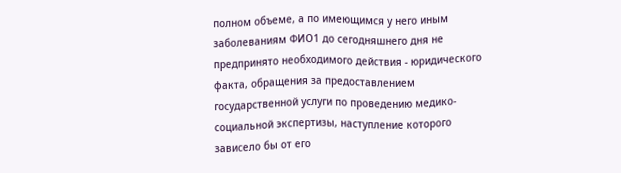полном объеме, а по имеющимся у него иным заболеваниям ФИО1 до сегодняшнего дня не предпринято необходимого действия - юридического факта, обращения за предоставлением государственной услуги по проведению медико-социальной экспертизы, наступление которого зависело бы от его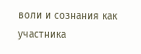воли и сознания как участника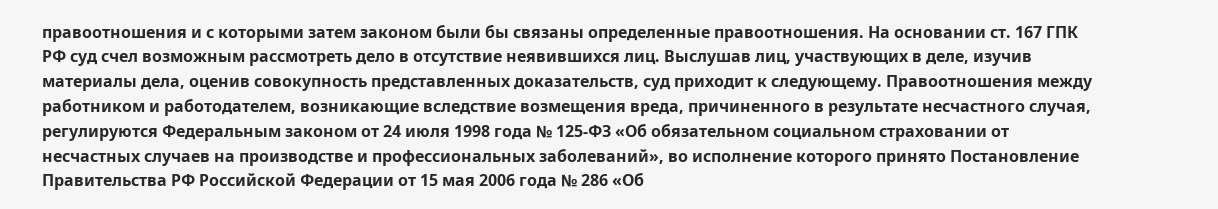правоотношения и с которыми затем законом были бы связаны определенные правоотношения. На основании ст. 167 ГПК РФ суд счел возможным рассмотреть дело в отсутствие неявившихся лиц. Выслушав лиц, участвующих в деле, изучив материалы дела, оценив совокупность представленных доказательств, суд приходит к следующему. Правоотношения между работником и работодателем, возникающие вследствие возмещения вреда, причиненного в результате несчастного случая, регулируются Федеральным законом от 24 июля 1998 года № 125-ФЗ «Об обязательном социальном страховании от несчастных случаев на производстве и профессиональных заболеваний», во исполнение которого принято Постановление Правительства РФ Российской Федерации от 15 мая 2006 года № 286 «Об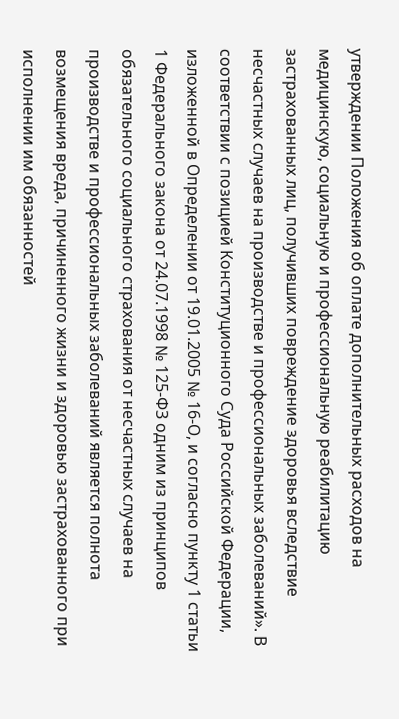утверждении Положения об оплате дополнительных расходов на медицинскую, социальную и профессиональную реабилитацию застрахованных лиц, получивших повреждение здоровья вследствие несчастных случаев на производстве и профессиональных заболеваний». В соответствии с позицией Конституционного Суда Российской Федерации, изложенной в Определении от 19.01.2005 № 16-О, и согласно пункту 1 статьи 1 Федерального закона от 24.07.1998 № 125-ФЗ одним из принципов обязательного социального страхования от несчастных случаев на производстве и профессиональных заболеваний является полнота возмещения вреда, причиненного жизни и здоровью застрахованного при исполнении им обязанностей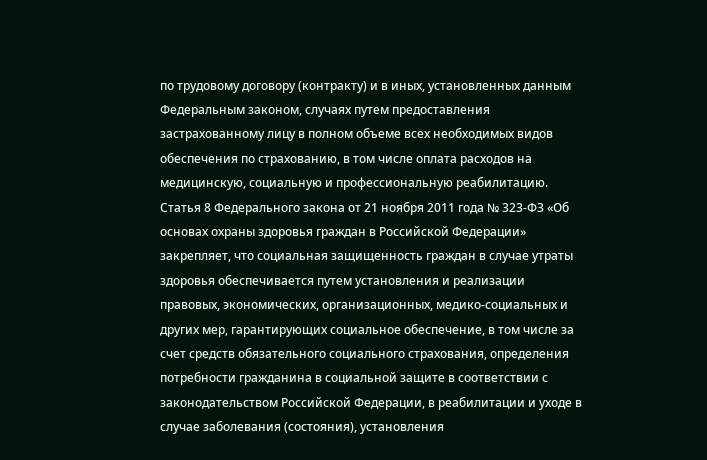по трудовому договору (контракту) и в иных, установленных данным Федеральным законом, случаях путем предоставления застрахованному лицу в полном объеме всех необходимых видов обеспечения по страхованию, в том числе оплата расходов на медицинскую, социальную и профессиональную реабилитацию. Статья 8 Федерального закона от 21 ноября 2011 года № 323-ФЗ «Об основах охраны здоровья граждан в Российской Федерации» закрепляет, что социальная защищенность граждан в случае утраты здоровья обеспечивается путем установления и реализации правовых, экономических, организационных, медико-социальных и других мер, гарантирующих социальное обеспечение, в том числе за счет средств обязательного социального страхования, определения потребности гражданина в социальной защите в соответствии с законодательством Российской Федерации, в реабилитации и уходе в случае заболевания (состояния), установления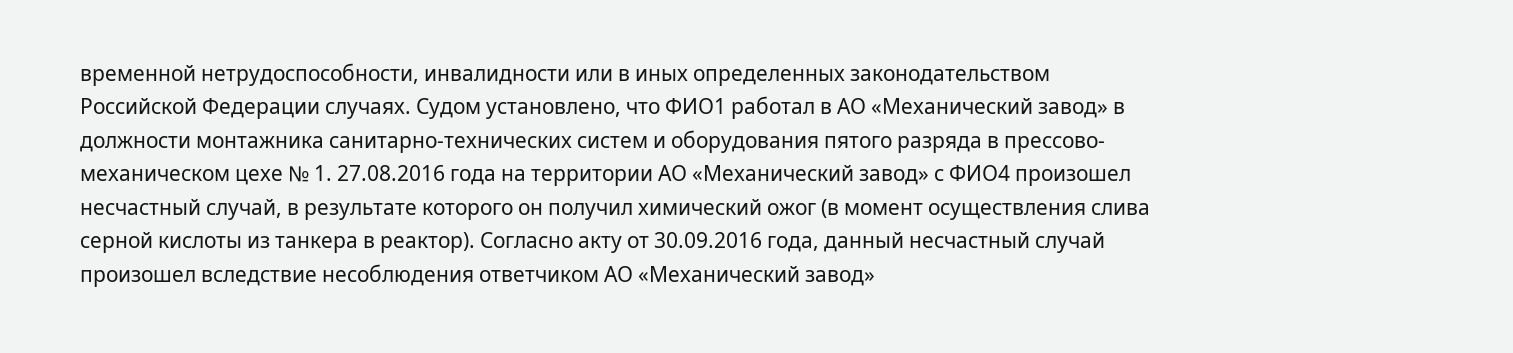временной нетрудоспособности, инвалидности или в иных определенных законодательством Российской Федерации случаях. Судом установлено, что ФИО1 работал в АО «Механический завод» в должности монтажника санитарно-технических систем и оборудования пятого разряда в прессово-механическом цехе № 1. 27.08.2016 года на территории АО «Механический завод» с ФИО4 произошел несчастный случай, в результате которого он получил химический ожог (в момент осуществления слива серной кислоты из танкера в реактор). Согласно акту от 30.09.2016 года, данный несчастный случай произошел вследствие несоблюдения ответчиком АО «Механический завод»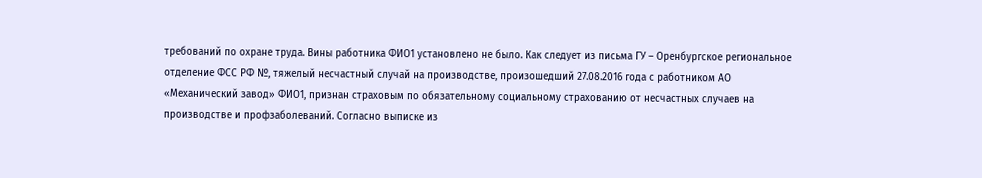требований по охране труда. Вины работника ФИО1 установлено не было. Как следует из письма ГУ – Оренбургское региональное отделение ФСС РФ №, тяжелый несчастный случай на производстве, произошедший 27.08.2016 года с работником АО «Механический завод» ФИО1, признан страховым по обязательному социальному страхованию от несчастных случаев на производстве и профзаболеваний. Согласно выписке из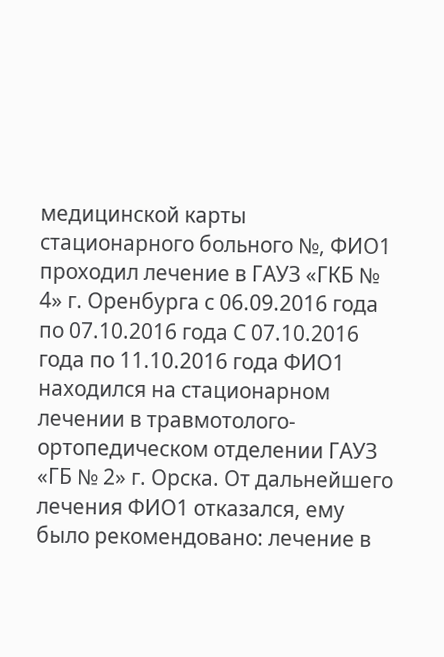медицинской карты стационарного больного №, ФИО1 проходил лечение в ГАУЗ «ГКБ № 4» г. Оренбурга с 06.09.2016 года по 07.10.2016 года С 07.10.2016 года по 11.10.2016 года ФИО1 находился на стационарном лечении в травмотолого-ортопедическом отделении ГАУЗ «ГБ № 2» г. Орска. От дальнейшего лечения ФИО1 отказался, ему было рекомендовано: лечение в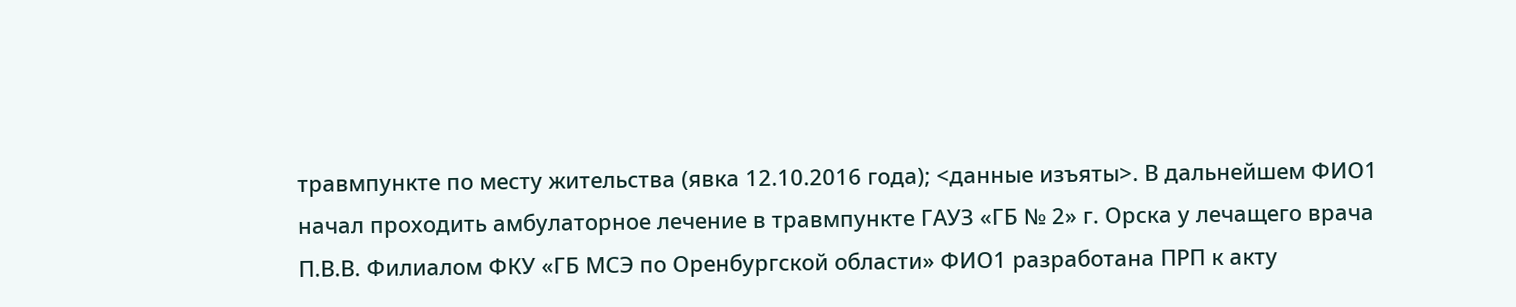травмпункте по месту жительства (явка 12.10.2016 года); <данные изъяты>. В дальнейшем ФИО1 начал проходить амбулаторное лечение в травмпункте ГАУЗ «ГБ № 2» г. Орска у лечащего врача П.В.В. Филиалом ФКУ «ГБ МСЭ по Оренбургской области» ФИО1 разработана ПРП к акту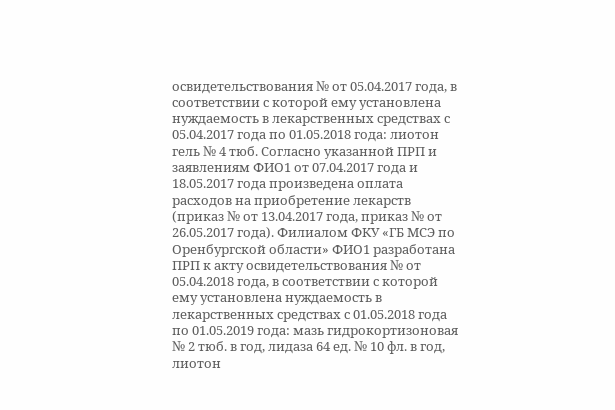освидетельствования № от 05.04.2017 года, в соответствии с которой ему установлена нуждаемость в лекарственных средствах с 05.04.2017 года по 01.05.2018 года: лиотон гель № 4 тюб. Согласно указанной ПРП и заявлениям ФИО1 от 07.04.2017 года и 18.05.2017 года произведена оплата расходов на приобретение лекарств (приказ № от 13.04.2017 года, приказ № от 26.05.2017 года). Филиалом ФКУ «ГБ МСЭ по Оренбургской области» ФИО1 разработана ПРП к акту освидетельствования № от 05.04.2018 года, в соответствии с которой ему установлена нуждаемость в лекарственных средствах с 01.05.2018 года по 01.05.2019 года: мазь гидрокортизоновая № 2 тюб. в год, лидаза 64 ед. № 10 фл. в год, лиотон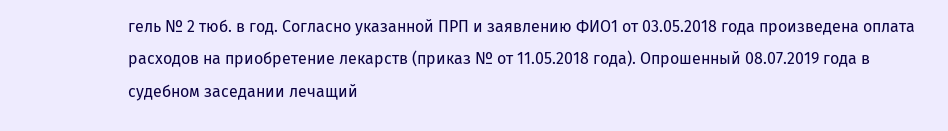гель № 2 тюб. в год. Согласно указанной ПРП и заявлению ФИО1 от 03.05.2018 года произведена оплата расходов на приобретение лекарств (приказ № от 11.05.2018 года). Опрошенный 08.07.2019 года в судебном заседании лечащий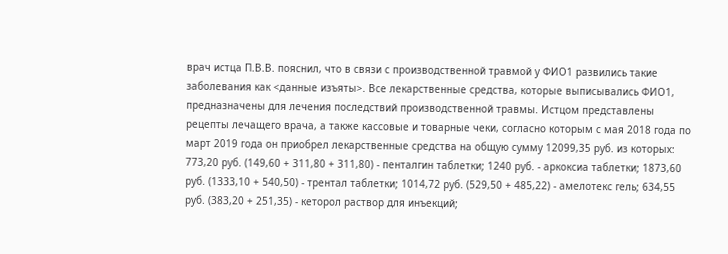врач истца П.В.В. пояснил, что в связи с производственной травмой у ФИО1 развились такие заболевания как <данные изъяты>. Все лекарственные средства, которые выписывались ФИО1, предназначены для лечения последствий производственной травмы. Истцом представлены рецепты лечащего врача, а также кассовые и товарные чеки, согласно которым с мая 2018 года по март 2019 года он приобрел лекарственные средства на общую сумму 12099,35 руб. из которых: 773,20 руб. (149,60 + 311,80 + 311,80) - пенталгин таблетки; 1240 руб. - аркоксиа таблетки; 1873,60 руб. (1333,10 + 540,50) - трентал таблетки; 1014,72 руб. (529,50 + 485,22) - амелотекс гель; 634,55 руб. (383,20 + 251,35) - кеторол раствор для инъекций;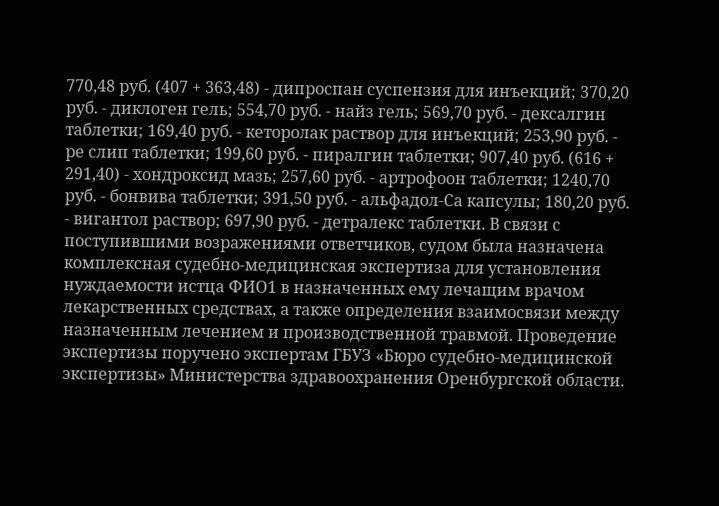770,48 руб. (407 + 363,48) - дипроспан суспензия для инъекций; 370,20 руб. - диклоген гель; 554,70 руб. - найз гель; 569,70 руб. - дексалгин таблетки; 169,40 руб. - кеторолак раствор для инъекций; 253,90 руб. - ре слип таблетки; 199,60 руб. - пиралгин таблетки; 907,40 руб. (616 + 291,40) - хондроксид мазь; 257,60 руб. - артрофоон таблетки; 1240,70 руб. - бонвива таблетки; 391,50 руб. - альфадол-Са капсулы; 180,20 руб. - вигантол раствор; 697,90 руб. - детралекс таблетки. В связи с поступившими возражениями ответчиков, судом была назначена комплексная судебно-медицинская экспертиза для установления нуждаемости истца ФИО1 в назначенных ему лечащим врачом лекарственных средствах, а также определения взаимосвязи между назначенным лечением и производственной травмой. Проведение экспертизы поручено экспертам ГБУЗ «Бюро судебно-медицинской экспертизы» Министерства здравоохранения Оренбургской области.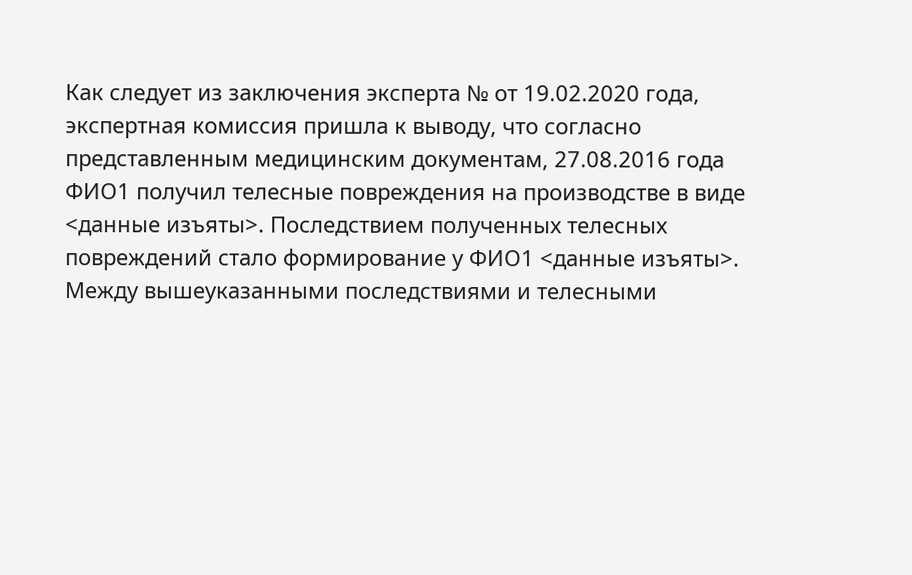Как следует из заключения эксперта № от 19.02.2020 года, экспертная комиссия пришла к выводу, что согласно представленным медицинским документам, 27.08.2016 года ФИО1 получил телесные повреждения на производстве в виде <данные изъяты>. Последствием полученных телесных повреждений стало формирование у ФИО1 <данные изъяты>. Между вышеуказанными последствиями и телесными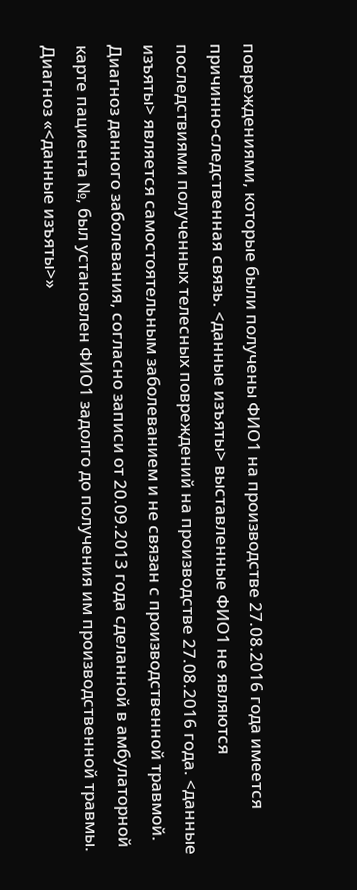повреждениями, которые были получены ФИО1 на производстве 27.08.2016 года имеется причинно-следственная связь. <данные изъяты> выставленные ФИО1 не являются последствиями полученных телесных повреждений на производстве 27.08.2016 года. <данные изъяты> является самостоятельным заболеванием и не связан с производственной травмой. Диагноз данного заболевания, согласно записи от 20.09.2013 года сделанной в амбулаторной карте пациента №, был установлен ФИО1 задолго до получения им производственной травмы. Диагноз «<данные изъяты>»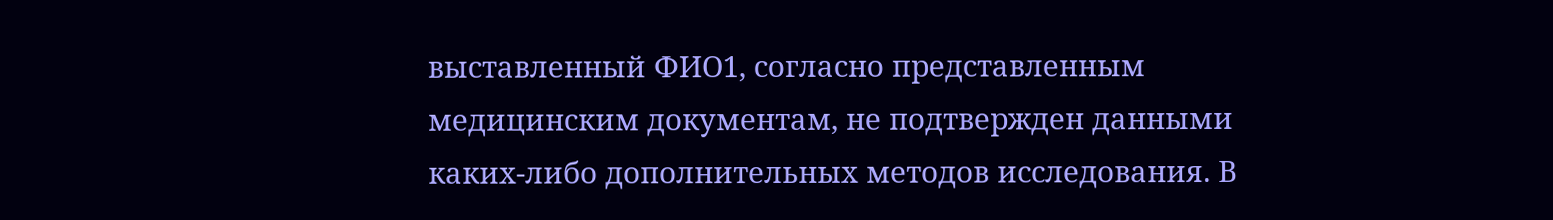выставленный ФИО1, согласно представленным медицинским документам, не подтвержден данными каких-либо дополнительных методов исследования. В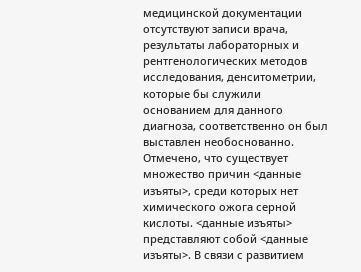медицинской документации отсутствуют записи врача, результаты лабораторных и рентгенологических методов исследования, денситометрии, которые бы служили основанием для данного диагноза, соответственно он был выставлен необоснованно. Отмечено, что существует множество причин <данные изъяты>, среди которых нет химического ожога серной кислоты. <данные изъяты> представляют собой <данные изъяты>. В связи с развитием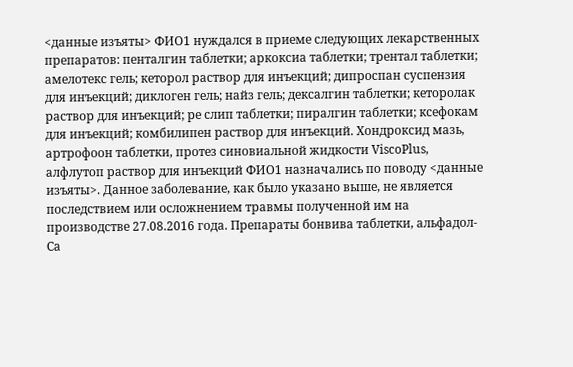<данные изъяты> ФИО1 нуждался в приеме следующих лекарственных препаратов: пенталгин таблетки; аркоксиа таблетки; трентал таблетки; амелотекс гель; кеторол раствор для инъекций; дипроспан суспензия для инъекций; диклоген гель; найз гель; дексалгин таблетки; кеторолак раствор для инъекций; ре слип таблетки; пиралгин таблетки; ксефокам для инъекций; комбилипен раствор для инъекций. Хондроксид мазь, артрофоон таблетки, протез синовиальной жидкости ViscoPlus, алфлутоп раствор для инъекций ФИО1 назначались по поводу <данные изъяты>. Данное заболевание, как было указано выше, не является последствием или осложнением травмы полученной им на производстве 27.08.2016 года. Препараты бонвива таблетки, альфадол-Са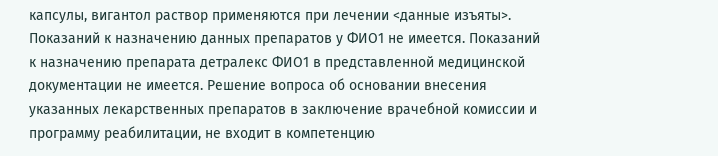капсулы, вигантол раствор применяются при лечении <данные изъяты>. Показаний к назначению данных препаратов у ФИО1 не имеется. Показаний к назначению препарата детралекс ФИО1 в представленной медицинской документации не имеется. Решение вопроса об основании внесения указанных лекарственных препаратов в заключение врачебной комиссии и программу реабилитации, не входит в компетенцию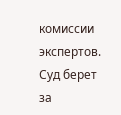комиссии экспертов. Суд берет за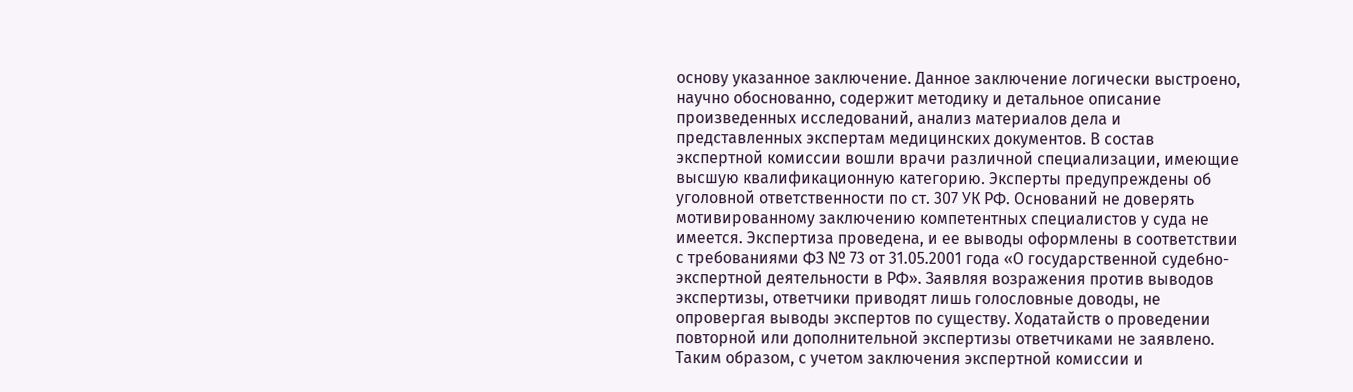основу указанное заключение. Данное заключение логически выстроено, научно обоснованно, содержит методику и детальное описание произведенных исследований, анализ материалов дела и представленных экспертам медицинских документов. В состав экспертной комиссии вошли врачи различной специализации, имеющие высшую квалификационную категорию. Эксперты предупреждены об уголовной ответственности по ст. 307 УК РФ. Оснований не доверять мотивированному заключению компетентных специалистов у суда не имеется. Экспертиза проведена, и ее выводы оформлены в соответствии с требованиями ФЗ № 73 от 31.05.2001 года «О государственной судебно-экспертной деятельности в РФ». Заявляя возражения против выводов экспертизы, ответчики приводят лишь голословные доводы, не опровергая выводы экспертов по существу. Ходатайств о проведении повторной или дополнительной экспертизы ответчиками не заявлено. Таким образом, с учетом заключения экспертной комиссии и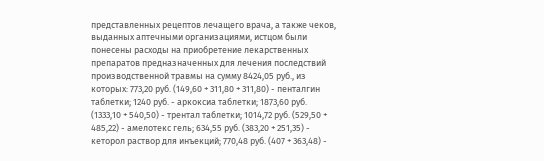представленных рецептов лечащего врача, а также чеков, выданных аптечными организациями, истцом были понесены расходы на приобретение лекарственных препаратов предназначенных для лечения последствий производственной травмы на сумму 8424,05 руб., из которых: 773,20 руб. (149,60 + 311,80 + 311,80) - пенталгин таблетки; 1240 руб. - аркоксиа таблетки; 1873,60 руб. (1333,10 + 540,50) - трентал таблетки; 1014,72 руб. (529,50 + 485,22) - амелотекс гель; 634,55 руб. (383,20 + 251,35) - кеторол раствор для инъекций; 770,48 руб. (407 + 363,48) -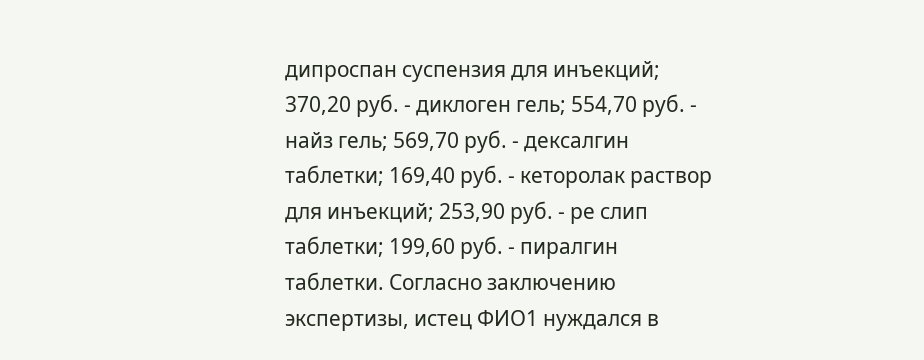дипроспан суспензия для инъекций; 370,20 руб. - диклоген гель; 554,70 руб. - найз гель; 569,70 руб. - дексалгин таблетки; 169,40 руб. - кеторолак раствор для инъекций; 253,90 руб. - ре слип таблетки; 199,60 руб. - пиралгин таблетки. Согласно заключению экспертизы, истец ФИО1 нуждался в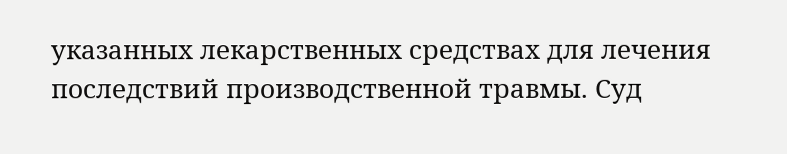указанных лекарственных средствах для лечения последствий производственной травмы. Суд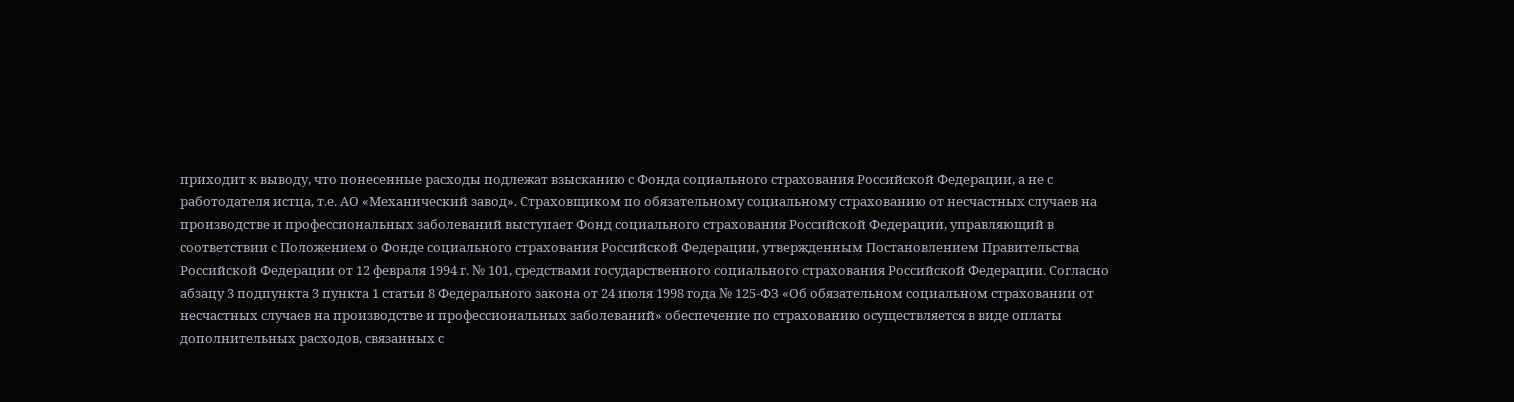приходит к выводу, что понесенные расходы подлежат взысканию с Фонда социального страхования Российской Федерации, а не с работодателя истца, т.е. АО «Механический завод». Страховщиком по обязательному социальному страхованию от несчастных случаев на производстве и профессиональных заболеваний выступает Фонд социального страхования Российской Федерации, управляющий в соответствии с Положением о Фонде социального страхования Российской Федерации, утвержденным Постановлением Правительства Российской Федерации от 12 февраля 1994 г. № 101, средствами государственного социального страхования Российской Федерации. Согласно абзацу 3 подпункта 3 пункта 1 статьи 8 Федерального закона от 24 июля 1998 года № 125-ФЗ «Об обязательном социальном страховании от несчастных случаев на производстве и профессиональных заболеваний» обеспечение по страхованию осуществляется в виде оплаты дополнительных расходов, связанных с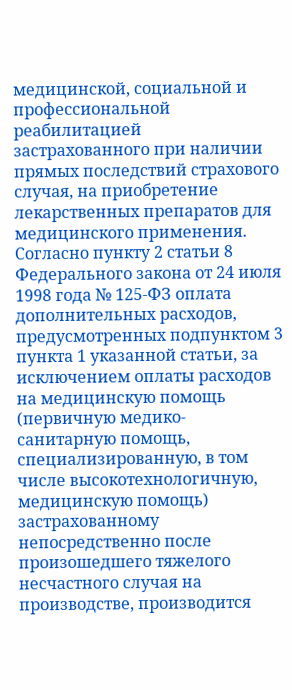медицинской, социальной и профессиональной реабилитацией застрахованного при наличии прямых последствий страхового случая, на приобретение лекарственных препаратов для медицинского применения. Согласно пункту 2 статьи 8 Федерального закона от 24 июля 1998 года № 125-ФЗ оплата дополнительных расходов, предусмотренных подпунктом 3 пункта 1 указанной статьи, за исключением оплаты расходов на медицинскую помощь (первичную медико-санитарную помощь, специализированную, в том числе высокотехнологичную, медицинскую помощь) застрахованному непосредственно после произошедшего тяжелого несчастного случая на производстве, производится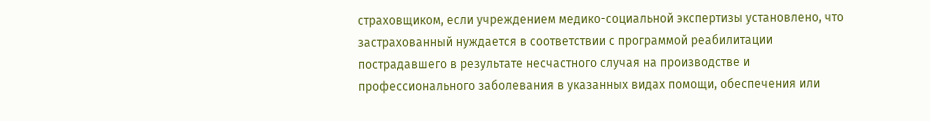страховщиком, если учреждением медико-социальной экспертизы установлено, что застрахованный нуждается в соответствии с программой реабилитации пострадавшего в результате несчастного случая на производстве и профессионального заболевания в указанных видах помощи, обеспечения или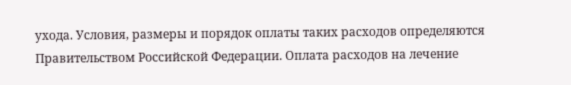ухода. Условия, размеры и порядок оплаты таких расходов определяются Правительством Российской Федерации. Оплата расходов на лечение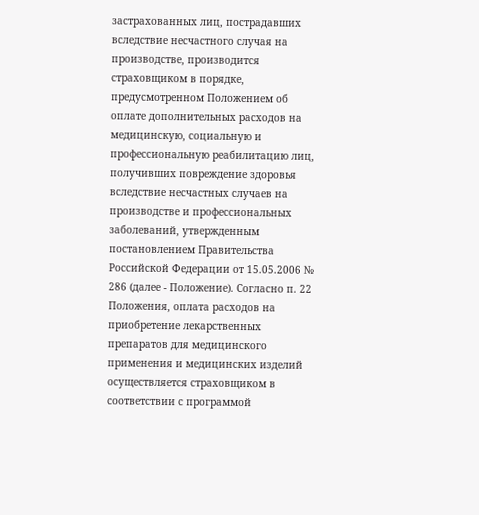застрахованных лиц, пострадавших вследствие несчастного случая на производстве, производится страховщиком в порядке, предусмотренном Положением об оплате дополнительных расходов на медицинскую, социальную и профессиональную реабилитацию лиц, получивших повреждение здоровья вследствие несчастных случаев на производстве и профессиональных заболеваний, утвержденным постановлением Правительства Российской Федерации от 15.05.2006 № 286 (далее - Положение). Согласно п. 22 Положения, оплата расходов на приобретение лекарственных препаратов для медицинского применения и медицинских изделий осуществляется страховщиком в соответствии с программой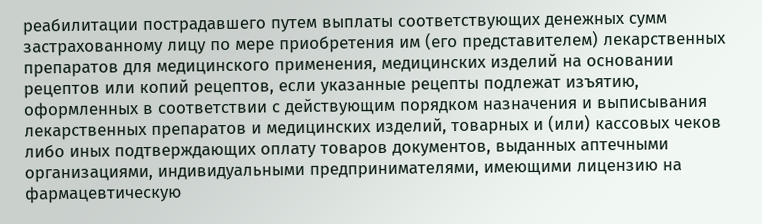реабилитации пострадавшего путем выплаты соответствующих денежных сумм застрахованному лицу по мере приобретения им (его представителем) лекарственных препаратов для медицинского применения, медицинских изделий на основании рецептов или копий рецептов, если указанные рецепты подлежат изъятию, оформленных в соответствии с действующим порядком назначения и выписывания лекарственных препаратов и медицинских изделий, товарных и (или) кассовых чеков либо иных подтверждающих оплату товаров документов, выданных аптечными организациями, индивидуальными предпринимателями, имеющими лицензию на фармацевтическую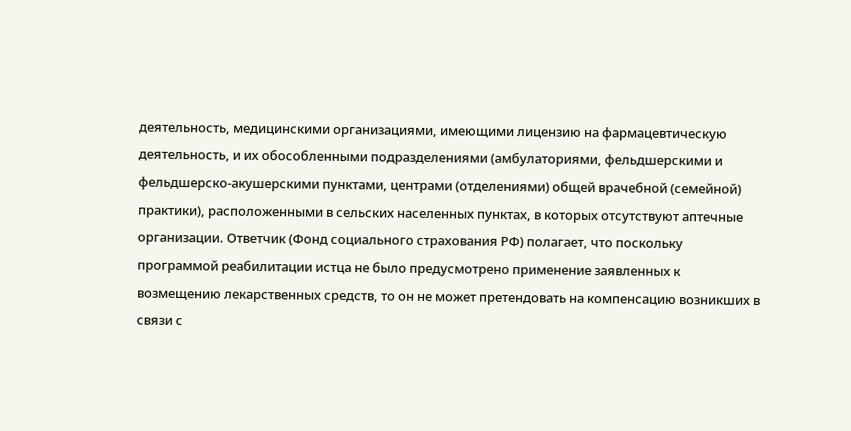деятельность, медицинскими организациями, имеющими лицензию на фармацевтическую деятельность, и их обособленными подразделениями (амбулаториями, фельдшерскими и фельдшерско-акушерскими пунктами, центрами (отделениями) общей врачебной (семейной) практики), расположенными в сельских населенных пунктах, в которых отсутствуют аптечные организации. Ответчик (Фонд социального страхования РФ) полагает, что поскольку программой реабилитации истца не было предусмотрено применение заявленных к возмещению лекарственных средств, то он не может претендовать на компенсацию возникших в связи с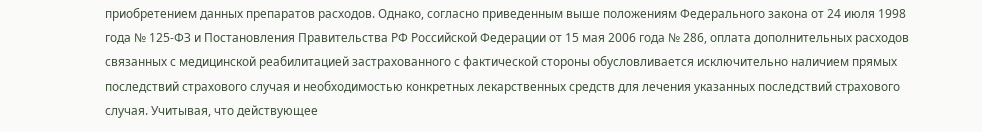приобретением данных препаратов расходов. Однако, согласно приведенным выше положениям Федерального закона от 24 июля 1998 года № 125-ФЗ и Постановления Правительства РФ Российской Федерации от 15 мая 2006 года № 286, оплата дополнительных расходов связанных с медицинской реабилитацией застрахованного с фактической стороны обусловливается исключительно наличием прямых последствий страхового случая и необходимостью конкретных лекарственных средств для лечения указанных последствий страхового случая. Учитывая, что действующее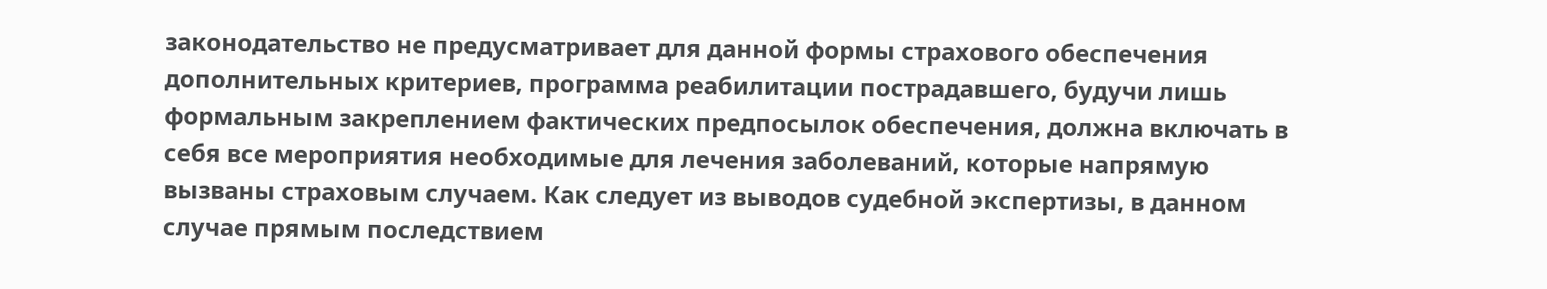законодательство не предусматривает для данной формы страхового обеспечения дополнительных критериев, программа реабилитации пострадавшего, будучи лишь формальным закреплением фактических предпосылок обеспечения, должна включать в себя все мероприятия необходимые для лечения заболеваний, которые напрямую вызваны страховым случаем. Как следует из выводов судебной экспертизы, в данном случае прямым последствием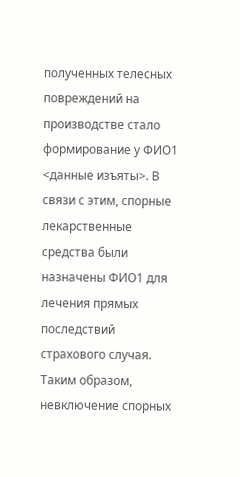полученных телесных повреждений на производстве стало формирование у ФИО1 <данные изъяты>. В связи с этим, спорные лекарственные средства были назначены ФИО1 для лечения прямых последствий страхового случая. Таким образом, невключение спорных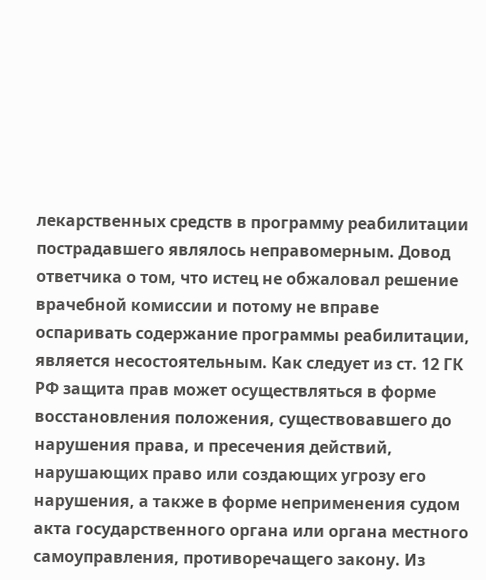лекарственных средств в программу реабилитации пострадавшего являлось неправомерным. Довод ответчика о том, что истец не обжаловал решение врачебной комиссии и потому не вправе оспаривать содержание программы реабилитации, является несостоятельным. Как следует из ст. 12 ГК РФ защита прав может осуществляться в форме восстановления положения, существовавшего до нарушения права, и пресечения действий, нарушающих право или создающих угрозу его нарушения, а также в форме неприменения судом акта государственного органа или органа местного самоуправления, противоречащего закону. Из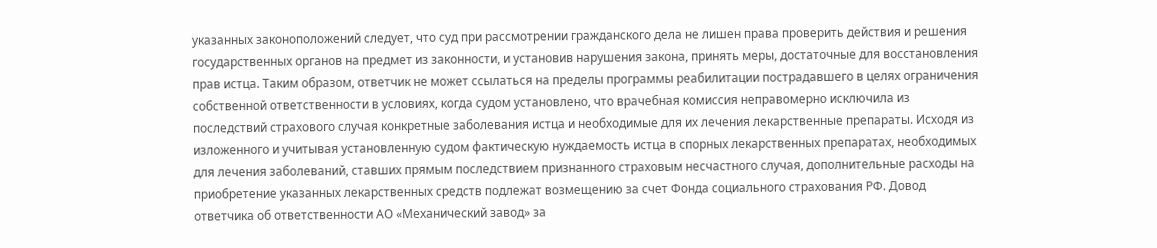указанных законоположений следует, что суд при рассмотрении гражданского дела не лишен права проверить действия и решения государственных органов на предмет из законности, и установив нарушения закона, принять меры, достаточные для восстановления прав истца. Таким образом, ответчик не может ссылаться на пределы программы реабилитации пострадавшего в целях ограничения собственной ответственности в условиях, когда судом установлено, что врачебная комиссия неправомерно исключила из последствий страхового случая конкретные заболевания истца и необходимые для их лечения лекарственные препараты. Исходя из изложенного и учитывая установленную судом фактическую нуждаемость истца в спорных лекарственных препаратах, необходимых для лечения заболеваний, ставших прямым последствием признанного страховым несчастного случая, дополнительные расходы на приобретение указанных лекарственных средств подлежат возмещению за счет Фонда социального страхования РФ. Довод ответчика об ответственности АО «Механический завод» за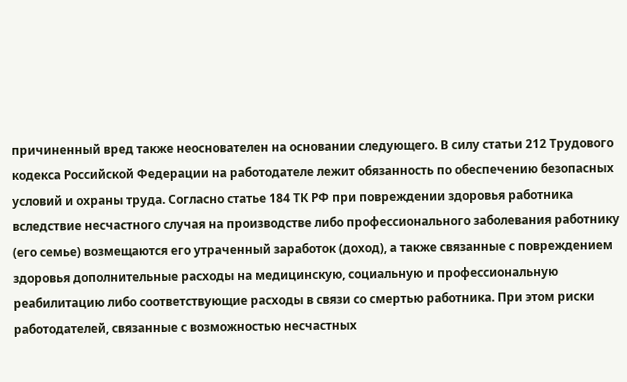причиненный вред также неоснователен на основании следующего. В силу статьи 212 Трудового кодекса Российской Федерации на работодателе лежит обязанность по обеспечению безопасных условий и охраны труда. Согласно статье 184 ТК РФ при повреждении здоровья работника вследствие несчастного случая на производстве либо профессионального заболевания работнику (его семье) возмещаются его утраченный заработок (доход), а также связанные с повреждением здоровья дополнительные расходы на медицинскую, социальную и профессиональную реабилитацию либо соответствующие расходы в связи со смертью работника. При этом риски работодателей, связанные с возможностью несчастных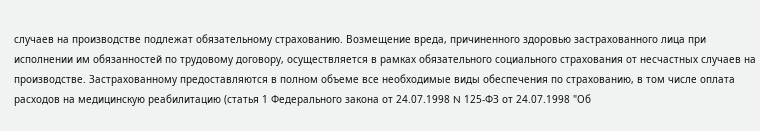случаев на производстве подлежат обязательному страхованию. Возмещение вреда, причиненного здоровью застрахованного лица при исполнении им обязанностей по трудовому договору, осуществляется в рамках обязательного социального страхования от несчастных случаев на производстве. Застрахованному предоставляются в полном объеме все необходимые виды обеспечения по страхованию, в том числе оплата расходов на медицинскую реабилитацию (статья 1 Федерального закона от 24.07.1998 N 125-ФЗ от 24.07.1998 "Об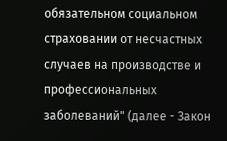обязательном социальном страховании от несчастных случаев на производстве и профессиональных заболеваний" (далее - Закон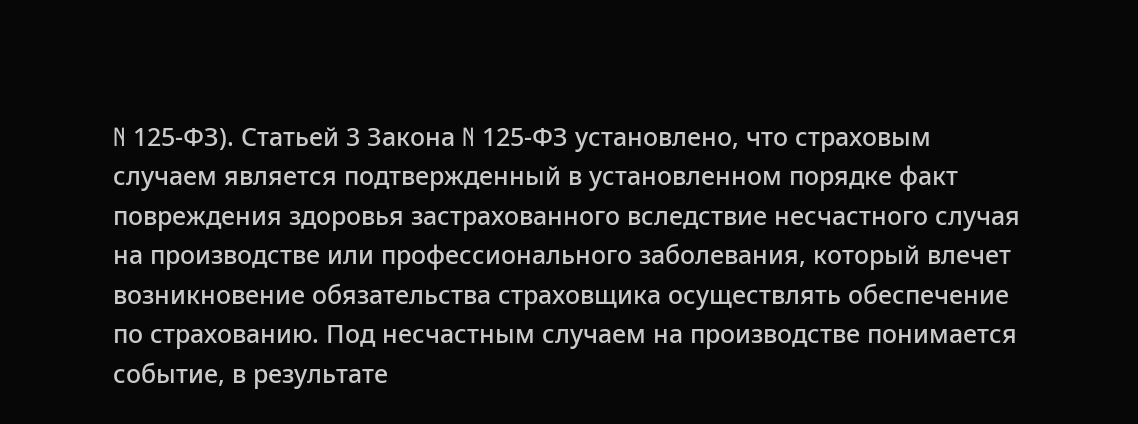N 125-ФЗ). Статьей 3 Закона N 125-ФЗ установлено, что страховым случаем является подтвержденный в установленном порядке факт повреждения здоровья застрахованного вследствие несчастного случая на производстве или профессионального заболевания, который влечет возникновение обязательства страховщика осуществлять обеспечение по страхованию. Под несчастным случаем на производстве понимается событие, в результате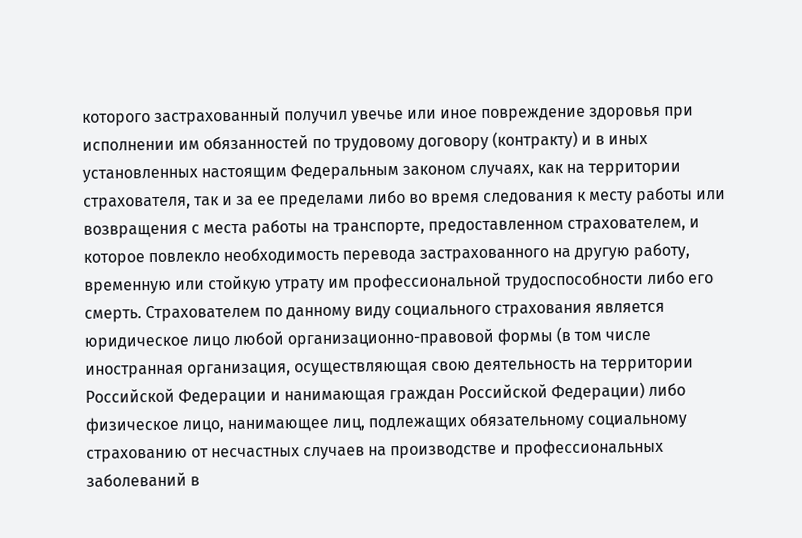которого застрахованный получил увечье или иное повреждение здоровья при исполнении им обязанностей по трудовому договору (контракту) и в иных установленных настоящим Федеральным законом случаях, как на территории страхователя, так и за ее пределами либо во время следования к месту работы или возвращения с места работы на транспорте, предоставленном страхователем, и которое повлекло необходимость перевода застрахованного на другую работу, временную или стойкую утрату им профессиональной трудоспособности либо его смерть. Страхователем по данному виду социального страхования является юридическое лицо любой организационно-правовой формы (в том числе иностранная организация, осуществляющая свою деятельность на территории Российской Федерации и нанимающая граждан Российской Федерации) либо физическое лицо, нанимающее лиц, подлежащих обязательному социальному страхованию от несчастных случаев на производстве и профессиональных заболеваний в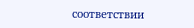соответствии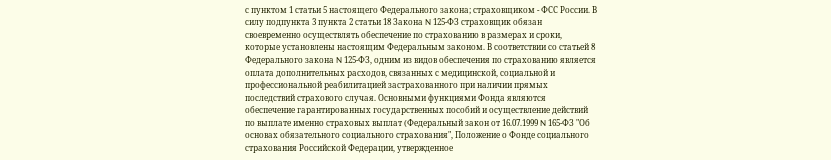с пунктом 1 статьи 5 настоящего Федерального закона; страховщиком - ФСС России. В силу подпункта 3 пункта 2 статьи 18 Закона N 125-ФЗ страховщик обязан своевременно осуществлять обеспечение по страхованию в размерах и сроки, которые установлены настоящим Федеральным законом. В соответствии со статьей 8 Федерального закона N 125-ФЗ, одним из видов обеспечения по страхованию является оплата дополнительных расходов, связанных с медицинской, социальной и профессиональной реабилитацией застрахованного при наличии прямых последствий страхового случая. Основными функциями Фонда являются обеспечение гарантированных государственных пособий и осуществление действий по выплате именно страховых выплат (Федеральный закон от 16.07.1999 N 165-ФЗ "Об основах обязательного социального страхования", Положение о Фонде социального страхования Российской Федерации, утвержденное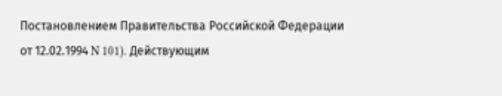Постановлением Правительства Российской Федерации от 12.02.1994 N 101). Действующим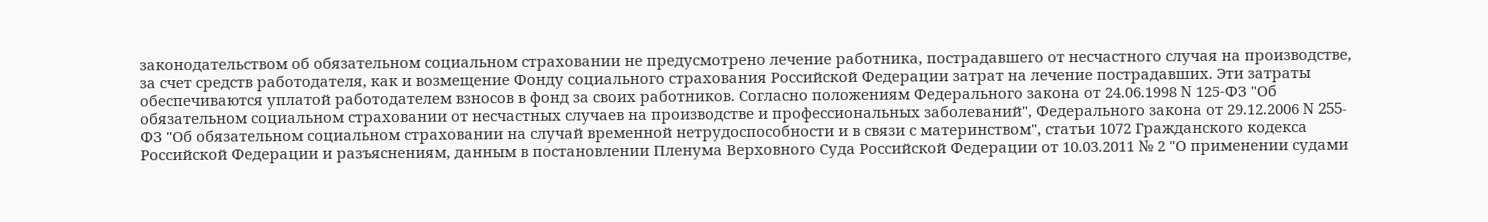законодательством об обязательном социальном страховании не предусмотрено лечение работника, пострадавшего от несчастного случая на производстве, за счет средств работодателя, как и возмещение Фонду социального страхования Российской Федерации затрат на лечение пострадавших. Эти затраты обеспечиваются уплатой работодателем взносов в фонд за своих работников. Согласно положениям Федерального закона от 24.06.1998 N 125-ФЗ "Об обязательном социальном страховании от несчастных случаев на производстве и профессиональных заболеваний", Федерального закона от 29.12.2006 N 255-ФЗ "Об обязательном социальном страховании на случай временной нетрудоспособности и в связи с материнством", статьи 1072 Гражданского кодекса Российской Федерации и разъяснениям, данным в постановлении Пленума Верховного Суда Российской Федерации от 10.03.2011 № 2 "О применении судами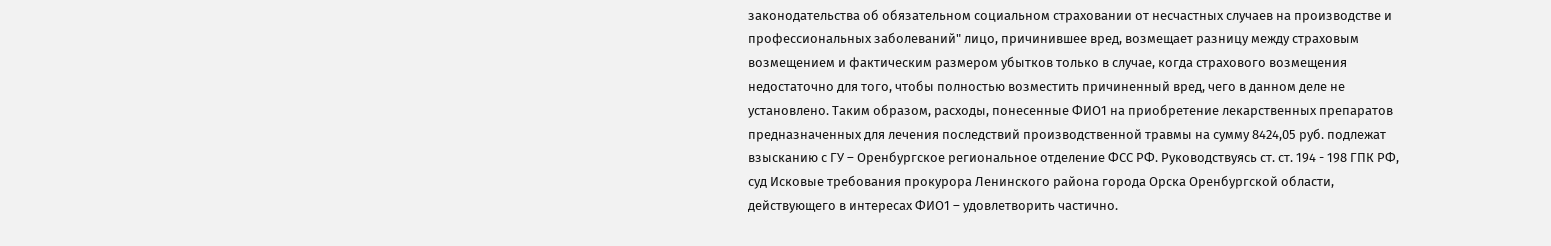законодательства об обязательном социальном страховании от несчастных случаев на производстве и профессиональных заболеваний" лицо, причинившее вред, возмещает разницу между страховым возмещением и фактическим размером убытков только в случае, когда страхового возмещения недостаточно для того, чтобы полностью возместить причиненный вред, чего в данном деле не установлено. Таким образом, расходы, понесенные ФИО1 на приобретение лекарственных препаратов предназначенных для лечения последствий производственной травмы на сумму 8424,05 руб. подлежат взысканию с ГУ – Оренбургское региональное отделение ФСС РФ. Руководствуясь ст. ст. 194 - 198 ГПК РФ, суд Исковые требования прокурора Ленинского района города Орска Оренбургской области, действующего в интересах ФИО1 – удовлетворить частично.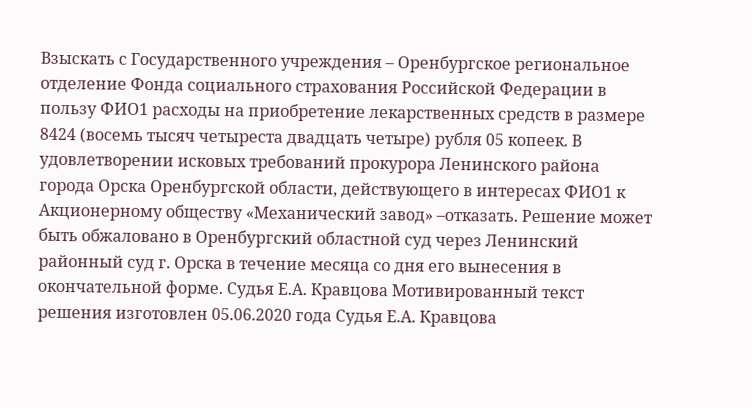Взыскать с Государственного учреждения – Оренбургское региональное отделение Фонда социального страхования Российской Федерации в пользу ФИО1 расходы на приобретение лекарственных средств в размере 8424 (восемь тысяч четыреста двадцать четыре) рубля 05 копеек. В удовлетворении исковых требований прокурора Ленинского района города Орска Оренбургской области, действующего в интересах ФИО1 к Акционерному обществу «Механический завод» –отказать. Решение может быть обжаловано в Оренбургский областной суд через Ленинский районный суд г. Орска в течение месяца со дня его вынесения в окончательной форме. Судья Е.А. Кравцова Мотивированный текст решения изготовлен 05.06.2020 года Судья Е.А. Кравцова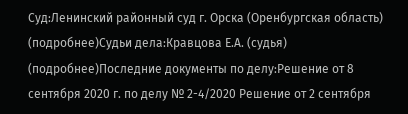Суд:Ленинский районный суд г. Орска (Оренбургская область) (подробнее)Судьи дела:Кравцова Е.А. (судья) (подробнее)Последние документы по делу:Решение от 8 сентября 2020 г. по делу № 2-4/2020 Решение от 2 сентября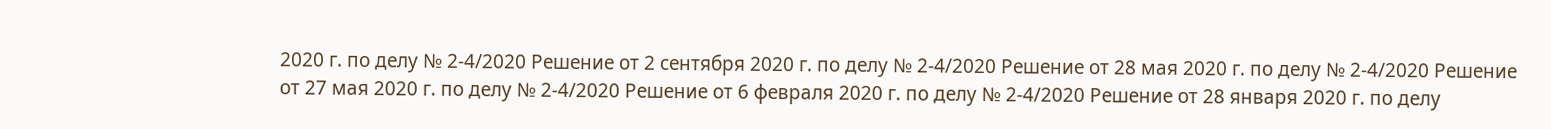2020 г. по делу № 2-4/2020 Решение от 2 сентября 2020 г. по делу № 2-4/2020 Решение от 28 мая 2020 г. по делу № 2-4/2020 Решение от 27 мая 2020 г. по делу № 2-4/2020 Решение от 6 февраля 2020 г. по делу № 2-4/2020 Решение от 28 января 2020 г. по делу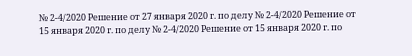№ 2-4/2020 Решение от 27 января 2020 г. по делу № 2-4/2020 Решение от 15 января 2020 г. по делу № 2-4/2020 Решение от 15 января 2020 г. по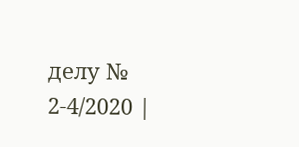делу № 2-4/2020 |